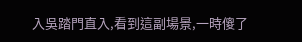入吳踏門直入,看到這副場景,一時傻了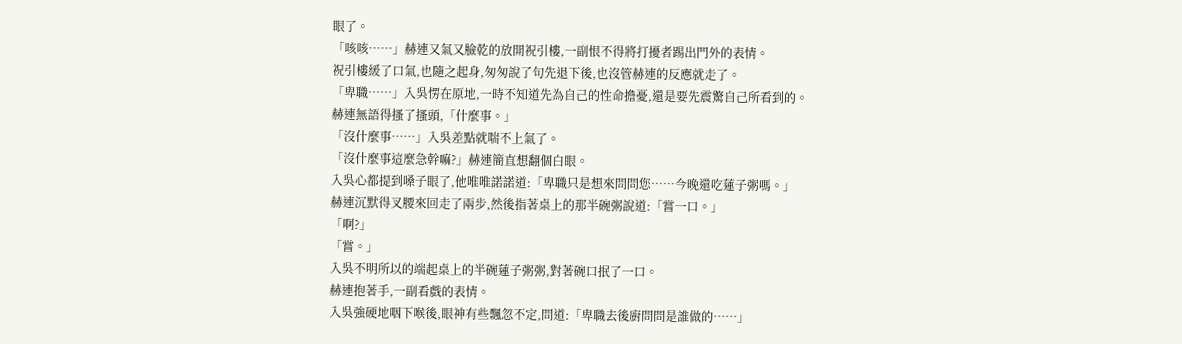眼了。
「咳咳……」赫連又氣又臉乾的放開祝引樓,一副恨不得將打擾者踢出門外的表情。
祝引樓緩了口氣,也隨之起身,匆匆說了句先退下後,也沒管赫連的反應就走了。
「卑職……」入吳愣在原地,一時不知道先為自己的性命擔憂,還是要先震驚自己所看到的。
赫連無語得搔了搔頭,「什麼事。」
「沒什麼事……」入吳差點就喘不上氣了。
「沒什麼事這麼急幹嘛?」赫連簡直想翻個白眼。
入吳心都提到嗓子眼了,他唯唯諾諾道:「卑職只是想來問問您……今晚還吃蓮子粥嗎。」
赫連沉默得叉腰來回走了兩步,然後指著桌上的那半碗粥說道:「嘗一口。」
「啊?」
「嘗。」
入吳不明所以的端起桌上的半碗蓮子粥粥,對著碗口抿了一口。
赫連抱著手,一副看戲的表情。
入吳強硬地咽下喉後,眼神有些飄忽不定,問道:「卑職去後廚問問是誰做的……」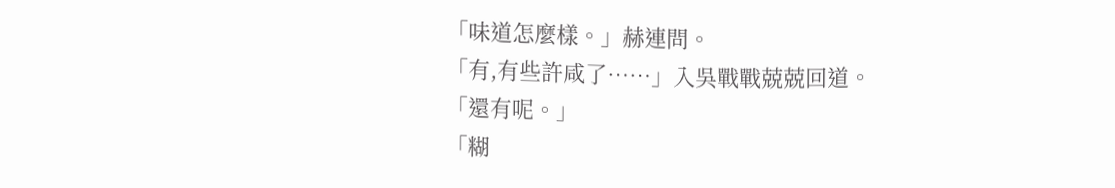「味道怎麼樣。」赫連問。
「有,有些許咸了……」入吳戰戰兢兢回道。
「還有呢。」
「糊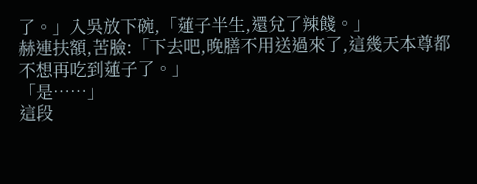了。」入吳放下碗,「蓮子半生,還兌了辣餞。」
赫連扶額,苦臉:「下去吧,晚膳不用送過來了,這幾天本尊都不想再吃到蓮子了。」
「是……」
這段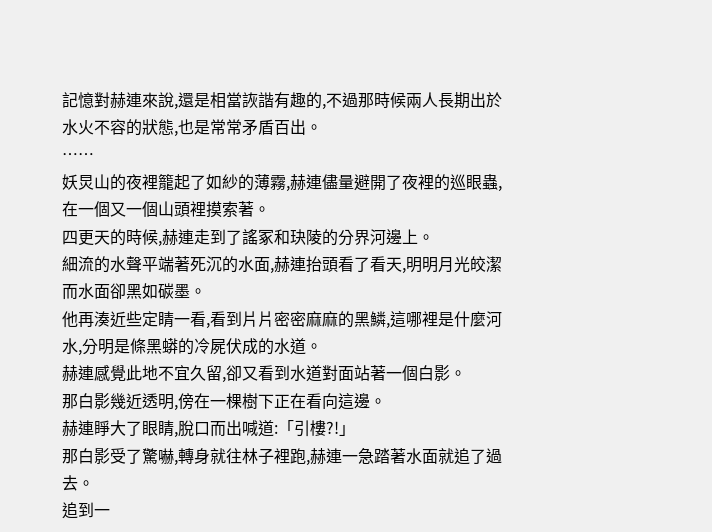記憶對赫連來說,還是相當詼諧有趣的,不過那時候兩人長期出於水火不容的狀態,也是常常矛盾百出。
……
妖炅山的夜裡籠起了如紗的薄霧,赫連儘量避開了夜裡的巡眼蟲,在一個又一個山頭裡摸索著。
四更天的時候,赫連走到了謠冢和玦陵的分界河邊上。
細流的水聲平端著死沉的水面,赫連抬頭看了看天,明明月光皎潔而水面卻黑如碳墨。
他再湊近些定睛一看,看到片片密密麻麻的黑鱗,這哪裡是什麼河水,分明是條黑蟒的冷屍伏成的水道。
赫連感覺此地不宜久留,卻又看到水道對面站著一個白影。
那白影幾近透明,傍在一棵樹下正在看向這邊。
赫連睜大了眼睛,脫口而出喊道:「引樓?!」
那白影受了驚嚇,轉身就往林子裡跑,赫連一急踏著水面就追了過去。
追到一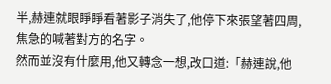半,赫連就眼睜睜看著影子消失了,他停下來張望著四周,焦急的喊著對方的名字。
然而並沒有什麼用,他又轉念一想,改口道:「赫連說,他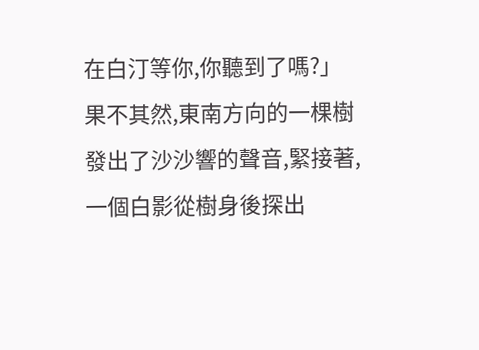在白汀等你,你聽到了嗎?」
果不其然,東南方向的一棵樹發出了沙沙響的聲音,緊接著,一個白影從樹身後探出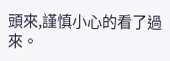頭來,謹慎小心的看了過來。